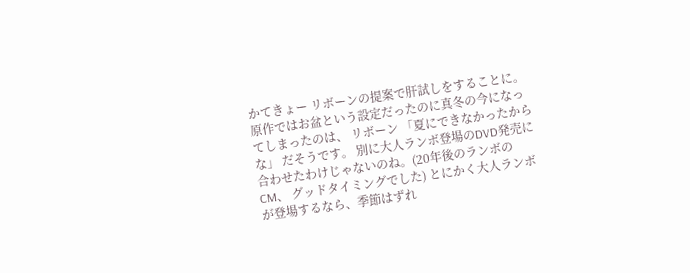かてきょー リボーンの提案で肝試しをすることに。 原作ではお盆という設定だったのに真冬の今になってしまったのは、 リボーン 「夏にできなかったからな」 だそうです。 別に大人ランボ登場のDVD発売に合わせたわけじゃないのね。(20年後のランボのCM、 グッドタイミングでした) とにかく大人ランボが登場するなら、季節はずれ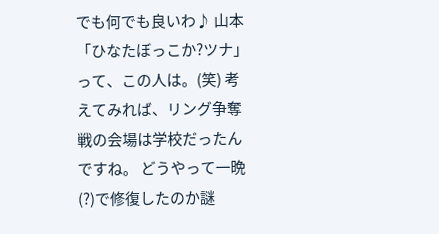でも何でも良いわ♪ 山本 「ひなたぼっこか?ツナ」 って、この人は。(笑) 考えてみれば、リング争奪戦の会場は学校だったんですね。 どうやって一晩(?)で修復したのか謎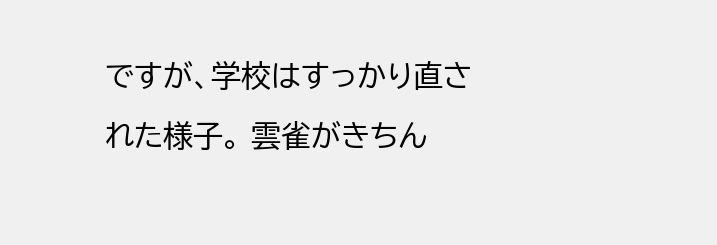ですが、学校はすっかり直された様子。 雲雀がきちん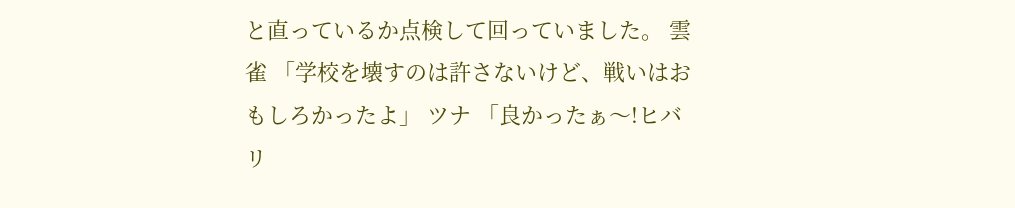と直っているか点検して回っていました。 雲雀 「学校を壊すのは許さないけど、戦いはおもしろかったよ」 ツナ 「良かったぁ〜!ヒバリ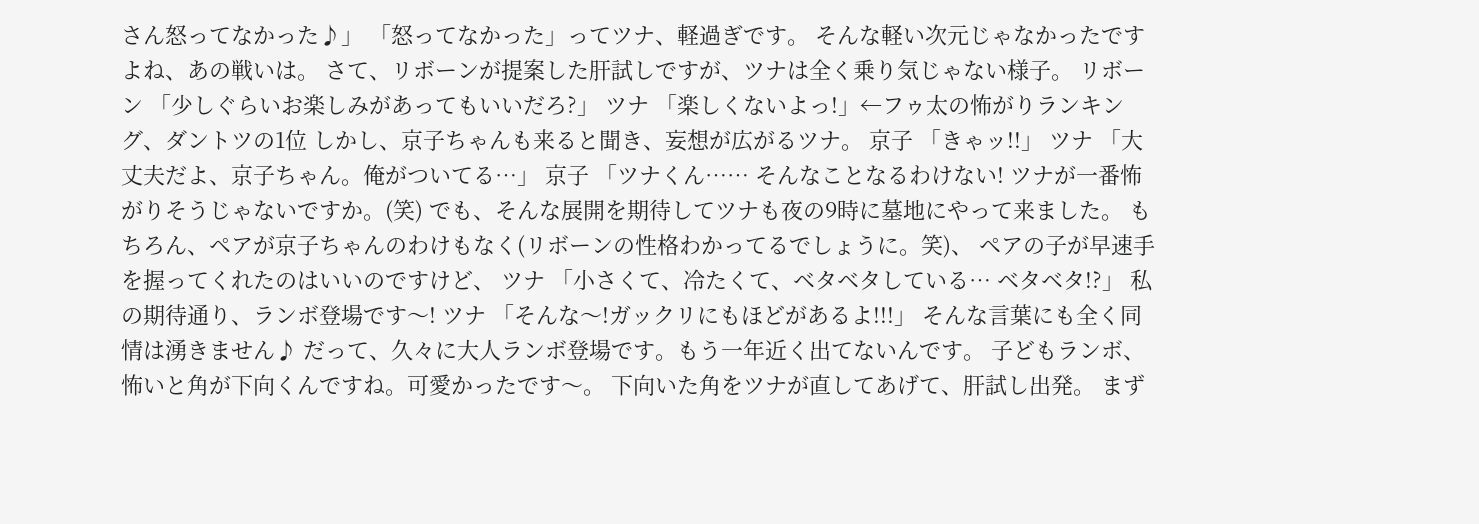さん怒ってなかった♪」 「怒ってなかった」ってツナ、軽過ぎです。 そんな軽い次元じゃなかったですよね、あの戦いは。 さて、リボーンが提案した肝試しですが、ツナは全く乗り気じゃない様子。 リボーン 「少しぐらいお楽しみがあってもいいだろ?」 ツナ 「楽しくないよっ!」←フゥ太の怖がりランキング、ダントツの1位 しかし、京子ちゃんも来ると聞き、妄想が広がるツナ。 京子 「きゃッ!!」 ツナ 「大丈夫だよ、京子ちゃん。俺がついてる…」 京子 「ツナくん…… そんなことなるわけない! ツナが一番怖がりそうじゃないですか。(笑) でも、そんな展開を期待してツナも夜の9時に墓地にやって来ました。 もちろん、ペアが京子ちゃんのわけもなく(リボーンの性格わかってるでしょうに。笑)、 ペアの子が早速手を握ってくれたのはいいのですけど、 ツナ 「小さくて、冷たくて、ベタベタしている… ベタベタ!?」 私の期待通り、ランボ登場です〜! ツナ 「そんな〜!ガックリにもほどがあるよ!!!」 そんな言葉にも全く同情は湧きません♪ だって、久々に大人ランボ登場です。もう一年近く出てないんです。 子どもランボ、怖いと角が下向くんですね。可愛かったです〜。 下向いた角をツナが直してあげて、肝試し出発。 まず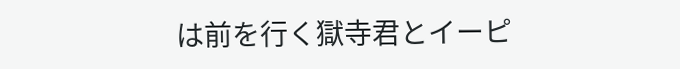は前を行く獄寺君とイーピ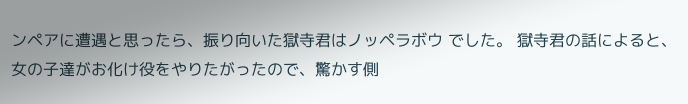ンペアに遭遇と思ったら、振り向いた獄寺君はノッペラボウ でした。 獄寺君の話によると、女の子達がお化け役をやりたがったので、驚かす側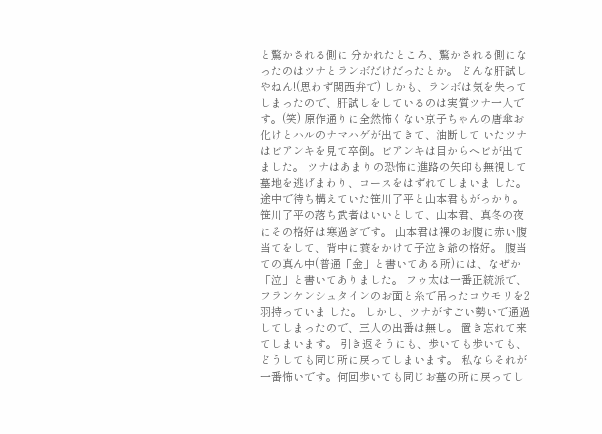と驚かされる側に 分かれたところ、驚かされる側になったのはツナとランボだけだったとか。 どんな肝試しやねん!(思わず関西弁で) しかも、ランボは気を失ってしまったので、肝試しをしているのは実質ツナ一人です。(笑) 原作通りに全然怖くない京子ちゃんの唐傘お化けとハルのナマハゲが出てきて、油断して いたツナはビアンキを見て卒倒。ビアンキは目からヘビが出てました。 ツナはあまりの恐怖に進路の矢印も無視して墓地を逃げまわり、コースをはずれてしまいま した。 途中で待ち構えていた笹川了平と山本君もがっかり。 笹川了平の落ち武者はいいとして、山本君、真冬の夜にその格好は寒過ぎです。 山本君は裸のお腹に赤い腹当てをして、背中に蓑をかけて子泣き爺の格好。 腹当ての真ん中(普通「金」と書いてある所)には、なぜか「泣」と書いてありました。 フゥ太は一番正統派で、フランケンシュタインのお面と糸で吊ったコウモリを2羽持っていま した。 しかし、ツナがすごい勢いで通過してしまったので、三人の出番は無し。 置き忘れて来てしまいます。 引き返そうにも、歩いても歩いても、どうしても同じ所に戻ってしまいます。 私ならそれが一番怖いです。何回歩いても同じお墓の所に戻ってし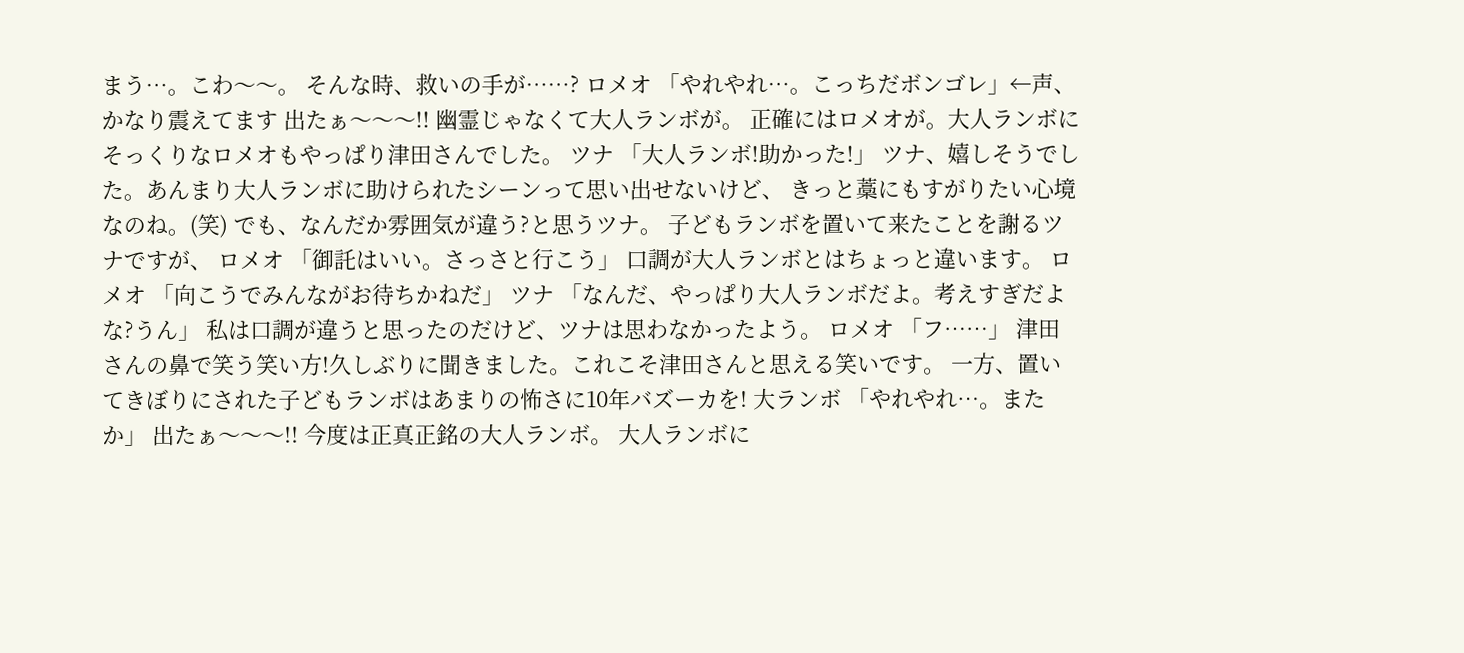まう…。こわ〜〜。 そんな時、救いの手が……? ロメオ 「やれやれ…。こっちだボンゴレ」←声、かなり震えてます 出たぁ〜〜〜!! 幽霊じゃなくて大人ランボが。 正確にはロメオが。大人ランボにそっくりなロメオもやっぱり津田さんでした。 ツナ 「大人ランボ!助かった!」 ツナ、嬉しそうでした。あんまり大人ランボに助けられたシーンって思い出せないけど、 きっと藁にもすがりたい心境なのね。(笑) でも、なんだか雰囲気が違う?と思うツナ。 子どもランボを置いて来たことを謝るツナですが、 ロメオ 「御託はいい。さっさと行こう」 口調が大人ランボとはちょっと違います。 ロメオ 「向こうでみんながお待ちかねだ」 ツナ 「なんだ、やっぱり大人ランボだよ。考えすぎだよな?うん」 私は口調が違うと思ったのだけど、ツナは思わなかったよう。 ロメオ 「フ……」 津田さんの鼻で笑う笑い方!久しぶりに聞きました。これこそ津田さんと思える笑いです。 一方、置いてきぼりにされた子どもランボはあまりの怖さに10年バズーカを! 大ランボ 「やれやれ…。またか」 出たぁ〜〜〜!! 今度は正真正銘の大人ランボ。 大人ランボに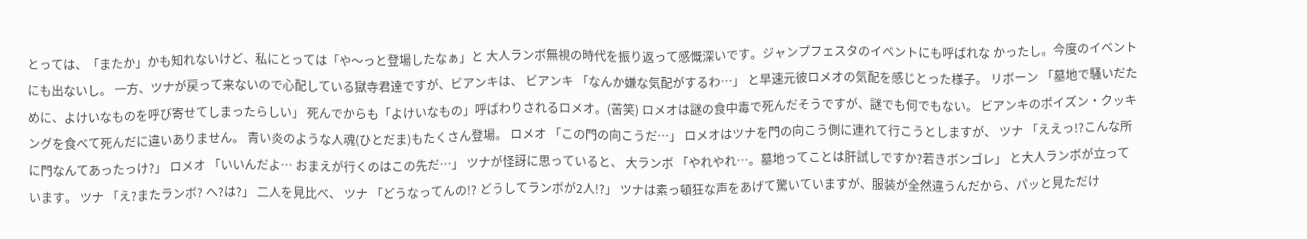とっては、「またか」かも知れないけど、私にとっては「や〜っと登場したなぁ」と 大人ランボ無視の時代を振り返って感慨深いです。ジャンプフェスタのイベントにも呼ばれな かったし。今度のイベントにも出ないし。 一方、ツナが戻って来ないので心配している獄寺君達ですが、ビアンキは、 ビアンキ 「なんか嫌な気配がするわ…」 と早速元彼ロメオの気配を感じとった様子。 リボーン 「墓地で騒いだために、よけいなものを呼び寄せてしまったらしい」 死んでからも「よけいなもの」呼ばわりされるロメオ。(苦笑) ロメオは謎の食中毒で死んだそうですが、謎でも何でもない。 ビアンキのポイズン・クッキングを食べて死んだに違いありません。 青い炎のような人魂(ひとだま)もたくさん登場。 ロメオ 「この門の向こうだ…」 ロメオはツナを門の向こう側に連れて行こうとしますが、 ツナ 「ええっ!?こんな所に門なんてあったっけ?」 ロメオ 「いいんだよ… おまえが行くのはこの先だ…」 ツナが怪訝に思っていると、 大ランボ 「やれやれ…。墓地ってことは肝試しですか?若きボンゴレ」 と大人ランボが立っています。 ツナ 「え?またランボ? へ?は?」 二人を見比べ、 ツナ 「どうなってんの!? どうしてランボが2人!?」 ツナは素っ頓狂な声をあげて驚いていますが、服装が全然違うんだから、パッと見ただけ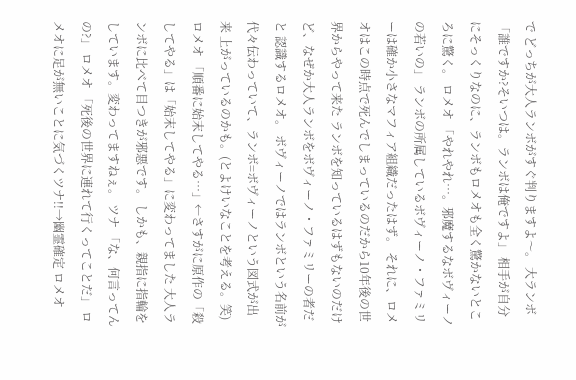で どっちが大人ランボがすぐ判りますよ〜。 大ランボ 「誰ですか?そいつは。ランボは俺ですよ」 相手が自分にそっくりなのに、ランボもロメオも全く驚かないところに驚く。 ロメオ 「やれやれ…。邪魔するなボヴィーノの若いの」 ランボの所属しているボヴィーノ・ファミリーは確か小さなマフィア組織だったはず。 それに、ロメオはこの時点で死んでしまっているのだから10年後の世界からやって来た ランボを知っているはずもないのだけど、なぜか大人ランボをボヴィーノ・ファミリーの者だと 認識するロメオ。 ボヴィーノではランボという名前が代々伝わっていて、ランボ=ボヴィーノという図式が出来 上がっているのかも。(とよけいなことを考える。笑) ロメオ 「順番に始末してやる…」←さすがに原作の「殺してやる」は「始末してやる」に変わってました 大人ランボに比べて目つきが邪悪です。 しかも、親指に指輪をしています。変わってますねぇ。 ツナ 「な、何言ってんの?」 ロメオ 「死後の世界に連れて行くってことだ」 ロメオに足が無いことに気づくツナ!!→幽霊確定 ロメオ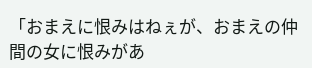「おまえに恨みはねぇが、おまえの仲間の女に恨みがあ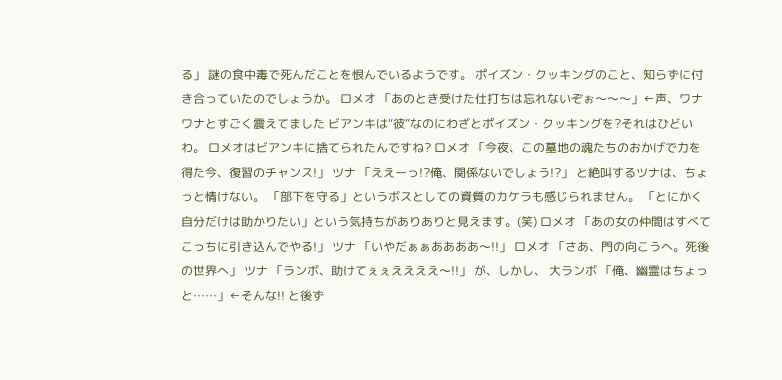る」 謎の食中毒で死んだことを恨んでいるようです。 ポイズン・クッキングのこと、知らずに付き合っていたのでしょうか。 ロメオ 「あのとき受けた仕打ちは忘れないぞぉ〜〜〜」←声、ワナワナとすごく震えてました ビアンキは“彼”なのにわざとポイズン・クッキングを?それはひどいわ。 ロメオはビアンキに捨てられたんですね? ロメオ 「今夜、この墓地の魂たちのおかげで力を得た今、復習のチャンス!」 ツナ 「ええーっ!?俺、関係ないでしょう!?」 と絶叫するツナは、ちょっと情けない。 「部下を守る」というボスとしての資質のカケラも感じられません。 「とにかく自分だけは助かりたい」という気持ちがありありと見えます。(笑) ロメオ 「あの女の仲間はすべてこっちに引き込んでやる!」 ツナ 「いやだぁぁああああ〜!!」 ロメオ 「さあ、門の向こうへ。死後の世界へ」 ツナ 「ランボ、助けてぇぇええええ〜!!」 が、しかし、 大ランボ 「俺、幽霊はちょっと……」←そんな!! と後ず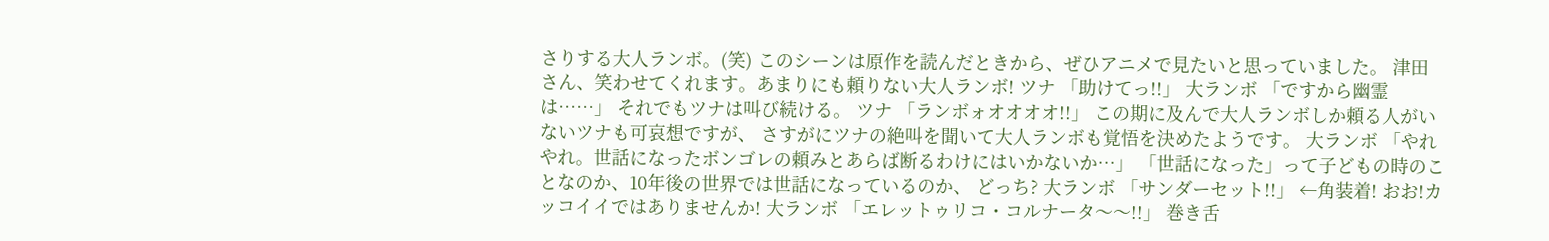さりする大人ランボ。(笑) このシーンは原作を読んだときから、ぜひアニメで見たいと思っていました。 津田さん、笑わせてくれます。あまりにも頼りない大人ランボ! ツナ 「助けてっ!!」 大ランボ 「ですから幽霊は……」 それでもツナは叫び続ける。 ツナ 「ランボォオオオオ!!」 この期に及んで大人ランボしか頼る人がいないツナも可哀想ですが、 さすがにツナの絶叫を聞いて大人ランボも覚悟を決めたようです。 大ランボ 「やれやれ。世話になったボンゴレの頼みとあらば断るわけにはいかないか…」 「世話になった」って子どもの時のことなのか、10年後の世界では世話になっているのか、 どっち? 大ランボ 「サンダーセット!!」 ←角装着! おお!カッコイイではありませんか! 大ランボ 「エレットゥリコ・コルナータ〜〜!!」 巻き舌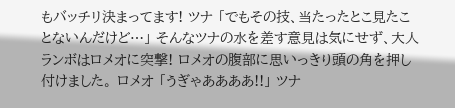もバッチリ決まってます! ツナ 「でもその技、当たったとこ見たことないんだけど…」 そんなツナの水を差す意見は気にせず、大人ランボはロメオに突撃! ロメオの腹部に思いっきり頭の角を押し付けました。 ロメオ 「うぎゃああああ!!」 ツナ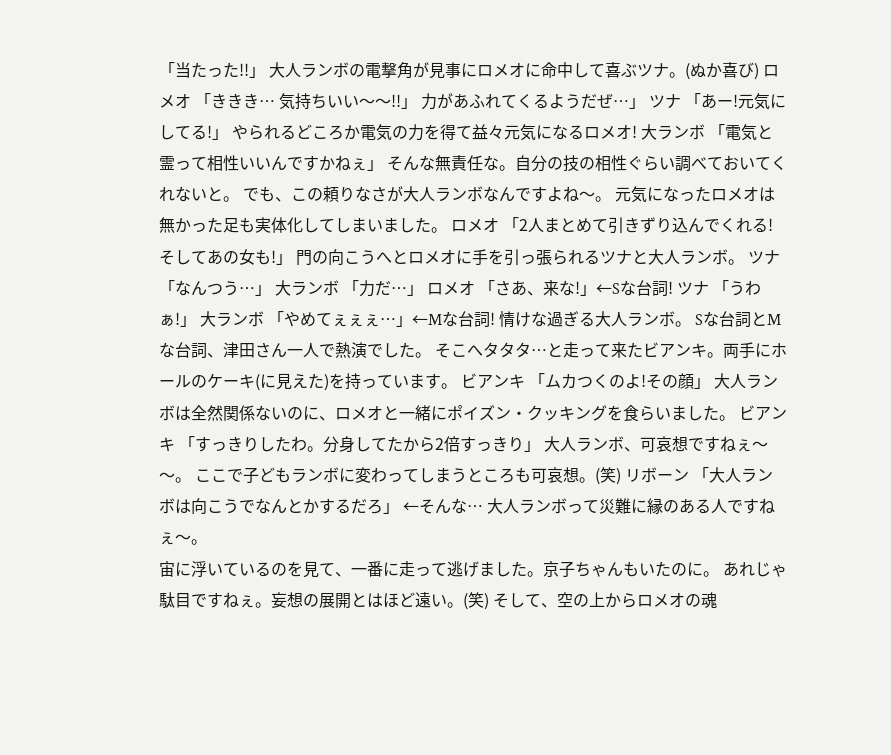「当たった!!」 大人ランボの電撃角が見事にロメオに命中して喜ぶツナ。(ぬか喜び) ロメオ 「ききき… 気持ちいい〜〜!!」 力があふれてくるようだぜ…」 ツナ 「あー!元気にしてる!」 やられるどころか電気の力を得て益々元気になるロメオ! 大ランボ 「電気と霊って相性いいんですかねぇ」 そんな無責任な。自分の技の相性ぐらい調べておいてくれないと。 でも、この頼りなさが大人ランボなんですよね〜。 元気になったロメオは無かった足も実体化してしまいました。 ロメオ 「2人まとめて引きずり込んでくれる!そしてあの女も!」 門の向こうへとロメオに手を引っ張られるツナと大人ランボ。 ツナ 「なんつう…」 大ランボ 「力だ…」 ロメオ 「さあ、来な!」←Sな台詞! ツナ 「うわぁ!」 大ランボ 「やめてぇぇぇ…」←Mな台詞! 情けな過ぎる大人ランボ。 Sな台詞とMな台詞、津田さん一人で熱演でした。 そこへタタタ…と走って来たビアンキ。両手にホールのケーキ(に見えた)を持っています。 ビアンキ 「ムカつくのよ!その顔」 大人ランボは全然関係ないのに、ロメオと一緒にポイズン・クッキングを食らいました。 ビアンキ 「すっきりしたわ。分身してたから2倍すっきり」 大人ランボ、可哀想ですねぇ〜〜。 ここで子どもランボに変わってしまうところも可哀想。(笑) リボーン 「大人ランボは向こうでなんとかするだろ」 ←そんな… 大人ランボって災難に縁のある人ですねぇ〜。
宙に浮いているのを見て、一番に走って逃げました。京子ちゃんもいたのに。 あれじゃ駄目ですねぇ。妄想の展開とはほど遠い。(笑) そして、空の上からロメオの魂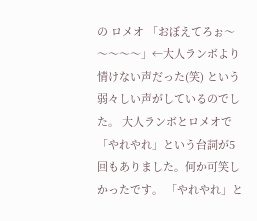の ロメオ 「おぼえてろぉ〜〜〜〜〜」←大人ランボより情けない声だった(笑) という弱々しい声がしているのでした。 大人ランボとロメオで「やれやれ」という台詞が5回もありました。何か可笑しかったです。 「やれやれ」と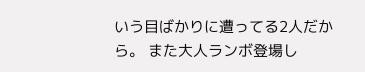いう目ばかりに遭ってる2人だから。 また大人ランボ登場し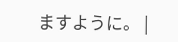ますように。 |